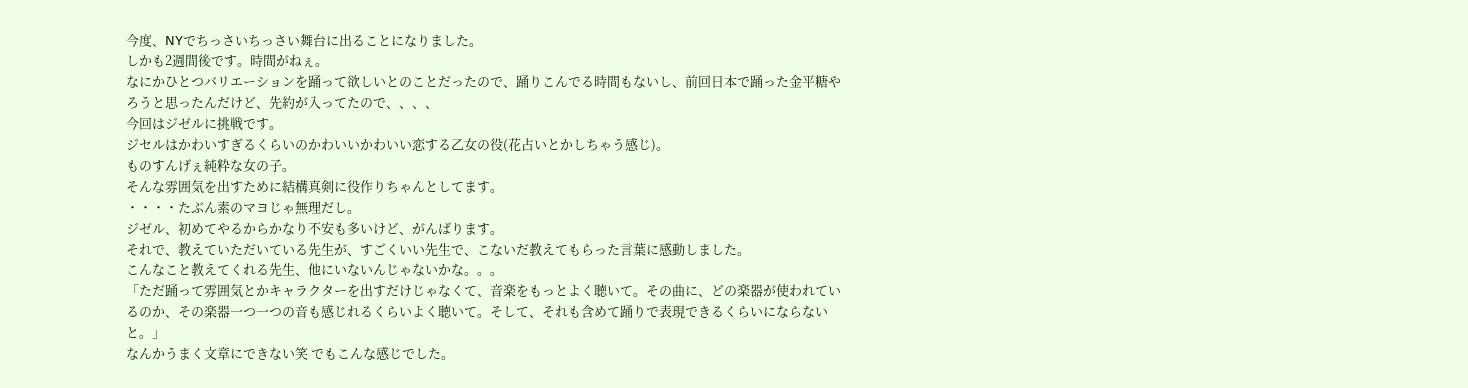今度、NYでちっさいちっさい舞台に出ることになりました。
しかも2週間後です。時間がねぇ。
なにかひとつバリエーションを踊って欲しいとのことだったので、踊りこんでる時間もないし、前回日本で踊った金平糖やろうと思ったんだけど、先約が入ってたので、、、、
今回はジゼルに挑戦です。
ジセルはかわいすぎるくらいのかわいいかわいい恋する乙女の役(花占いとかしちゃう感じ)。
ものすんげぇ純粋な女の子。
そんな雰囲気を出すために結構真剣に役作りちゃんとしてます。
・・・・たぶん素のマヨじゃ無理だし。
ジゼル、初めてやるからかなり不安も多いけど、がんばります。
それで、教えていただいている先生が、すごくいい先生で、こないだ教えてもらった言葉に感動しました。
こんなこと教えてくれる先生、他にいないんじゃないかな。。。
「ただ踊って雰囲気とかキャラクターを出すだけじゃなくて、音楽をもっとよく聴いて。その曲に、どの楽器が使われているのか、その楽器一つ一つの音も感じれるくらいよく聴いて。そして、それも含めて踊りで表現できるくらいにならないと。」
なんかうまく文章にできない笑 でもこんな感じでした。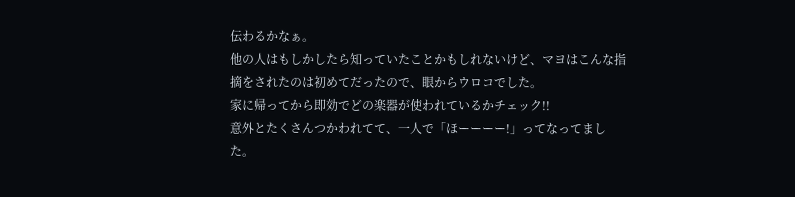伝わるかなぁ。
他の人はもしかしたら知っていたことかもしれないけど、マヨはこんな指摘をされたのは初めてだったので、眼からウロコでした。
家に帰ってから即効でどの楽器が使われているかチェック!!
意外とたくさんつかわれてて、一人で「ほーーーー!」ってなってました。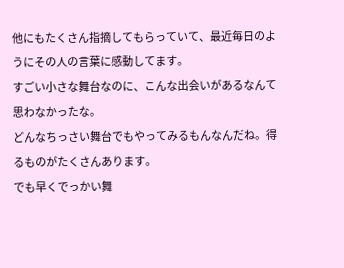他にもたくさん指摘してもらっていて、最近毎日のようにその人の言葉に感動してます。
すごい小さな舞台なのに、こんな出会いがあるなんて思わなかったな。
どんなちっさい舞台でもやってみるもんなんだね。得るものがたくさんあります。
でも早くでっかい舞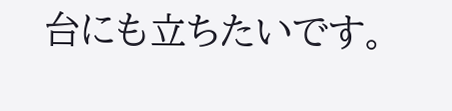台にも立ちたいです。